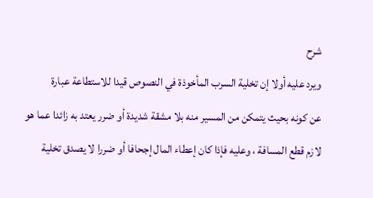شرح
ويرد عليه أولا إن تخلية السرب المأخوذة في النصوص قيدا للاستطاعة عبارة
عن كونه بحيث يتمكن من المسير منه بلا مشقة شديدة أو ضرر يعتد به زائدا عما هو
لازم قطع المسافة ، وعليه فإذا كان إعطاء المال إجحافا أو ضررا لا يصدق تخلية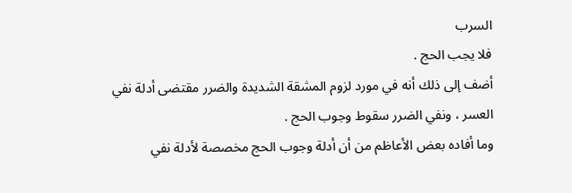السرب
فلا يجب الحج .
أضف إلى ذلك أنه في مورد لزوم المشقة الشديدة والضرر مقتضى أدلة نفي
العسر ، ونفي الضرر سقوط وجوب الحج .
وما أفاده بعض الأعاظم من أن أدلة وجوب الحج مخصصة لأدلة نفي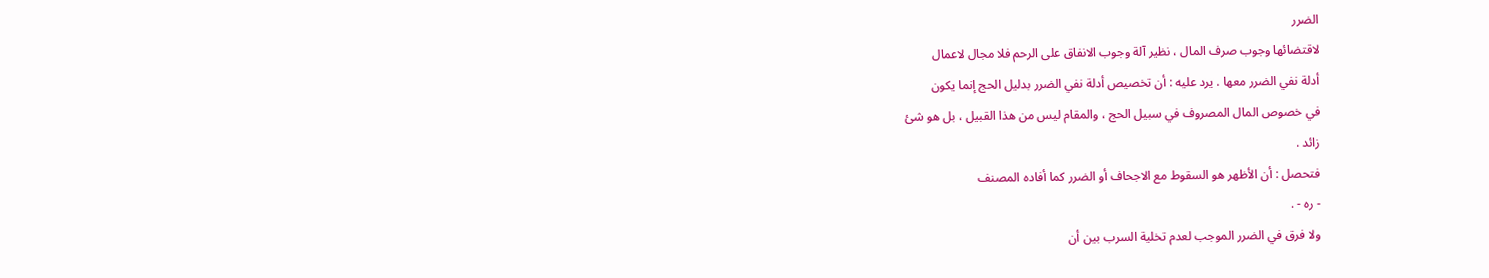الضرر
لاقتضائها وجوب صرف المال ، نظير آلة وجوب الانفاق على الرحم فلا مجال لاعمال
أدلة نفي الضرر معها . يرد عليه : أن تخصيص أدلة نفي الضرر بدليل الحج إنما يكون
في خصوص المال المصروف في سبيل الحج ، والمقام ليس من هذا القبيل ، بل هو شئ
زائد .
فتحصل : أن الأظهر هو السقوط مع الاجحاف أو الضرر كما أفاده المصنف
- ره - .
ولا فرق في الضرر الموجب لعدم تخلية السرب بين أن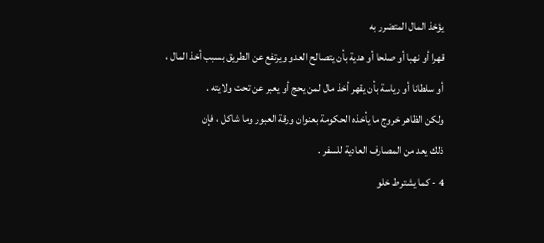يؤخذ المال المتضرر به
قهرا أو نهبا أو صلحا أو هدية بأن يتصالح العدو ويرتفع عن الطريق بسبب أخذ المال ،
أو سلطانا أو رياسة بأن يقهر أخذ مال لمن يحج أو يعبر عن تحت ولايته .
ولكن الظاهر خروج ما يأخذه الحكومة بعنوان ورقة العبور وما شاكل ، فإن
ذلك يعد من المصارف العادية للسفر .
4 - كما يشترط خلو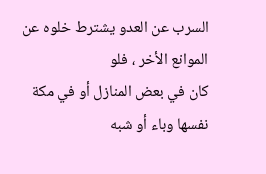السرب عن العدو يشترط خلوه عن الموانع الأخر ، فلو
كان في بعض المنازل أو في مكة نفسها وباء أو شبه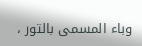وباء المسمى بالتور ،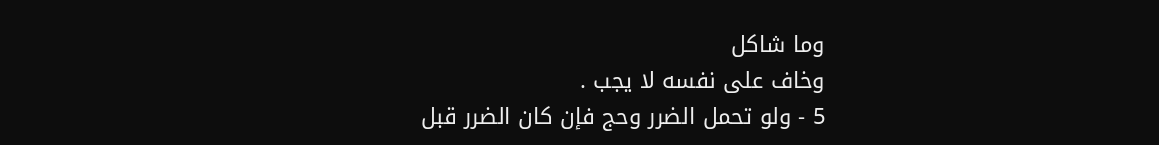وما شاكل
وخاف على نفسه لا يجب .
5 - ولو تحمل الضرر وحج فإن كان الضرر قبل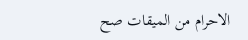الاحرام من الميقات صح